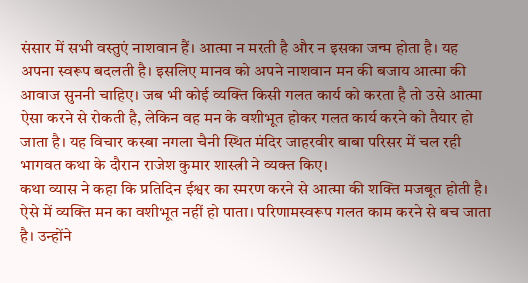संसार में सभी वस्तुएं नाशवान हैं। आत्मा न मरती है और न इसका जन्म होता है। यह अपना स्वरूप बदलती है। इसलिए मानव को अपने नाशवान मन की बजाय आत्मा की आवाज सुननी चाहिए। जब भी कोई व्यक्ति किसी गलत कार्य को करता है तो उसे आत्मा ऐसा करने से रोकती है, लेकिन वह मन के वशीभूत होकर गलत कार्य करने को तैयार हो जाता है। यह विचार कस्बा नगला चैनी स्थित मंदिर जाहरवीर बाबा परिसर में चल रही भागवत कथा के दौरान राजेश कुमार शास्त्री ने व्यक्त किए।
कथा व्यास ने कहा कि प्रतिदिन ईश्वर का स्मरण करने से आत्मा की शक्ति मजबूत होती है। ऐसे में व्यक्ति मन का वशीभूत नहीं हो पाता। परिणामस्वरूप गलत काम करने से बच जाता है। उन्होंने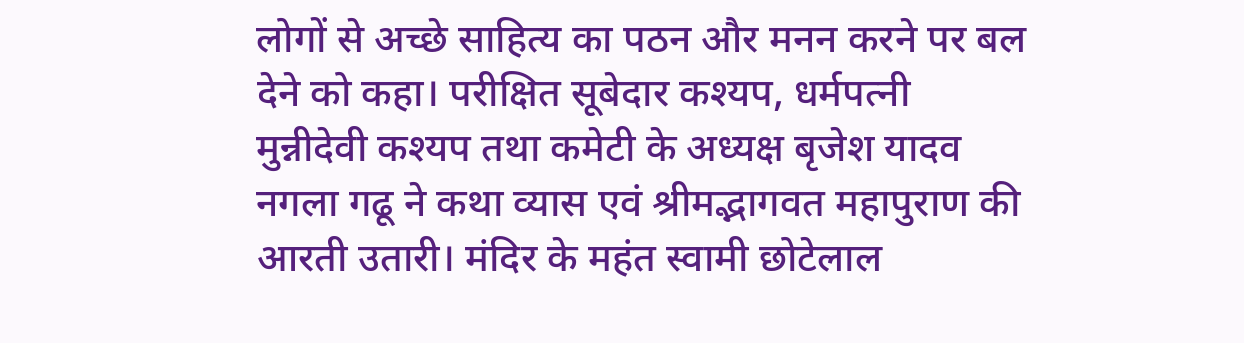लोगों से अच्छे साहित्य का पठन और मनन करने पर बल देने को कहा। परीक्षित सूबेदार कश्यप, धर्मपत्नी मुन्नीदेवी कश्यप तथा कमेटी के अध्यक्ष बृजेश यादव नगला गढू ने कथा व्यास एवं श्रीमद्भागवत महापुराण की आरती उतारी। मंदिर के महंत स्वामी छोटेलाल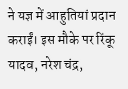ने यज्ञ में आहुतियां प्रदान कराईं। इस मौके पर रिंकू यादव, नरेश चंद्र,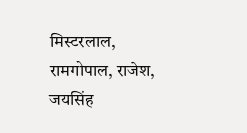मिस्टरलाल, रामगोपाल, राजेश, जयसिंह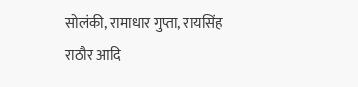सोलंकी, रामाधार गुप्ता, रायसिंह राठौर आदि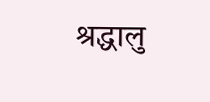श्रद्धालु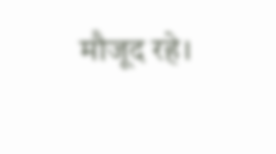मौजूद रहे।